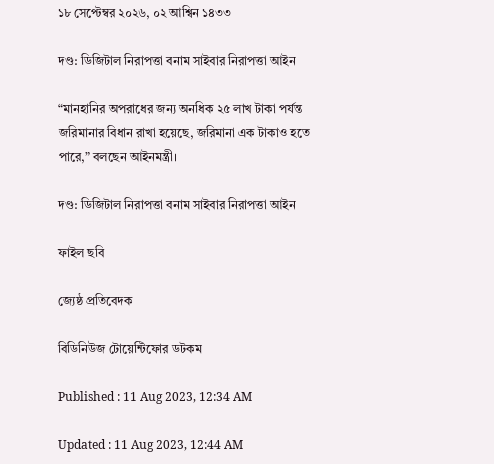১৮ সেপ্টেম্বর ২০২৬, ০২ আশ্বিন ১৪৩৩

দণ্ড: ডিজিটাল নিরাপত্তা বনাম সাইবার নিরাপত্তা আইন

“মানহানির অপরাধের জন্য অনধিক ২৫ লাখ টাকা পর্যন্ত জরিমানার বিধান রাখা হয়েছে, জরিমানা এক টাকাও হতে পারে,” বলছেন আইনমন্ত্রী।

দণ্ড: ডিজিটাল নিরাপত্তা বনাম সাইবার নিরাপত্তা আইন

ফাইল ছবি

জ্যেষ্ঠ প্রতিবেদক

বিডিনিউজ টোয়েন্টিফোর ডটকম

Published : 11 Aug 2023, 12:34 AM

Updated : 11 Aug 2023, 12:44 AM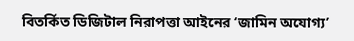বিতর্কিত ডিজিটাল নিরাপত্তা আইনের ‘জামিন অযোগ্য’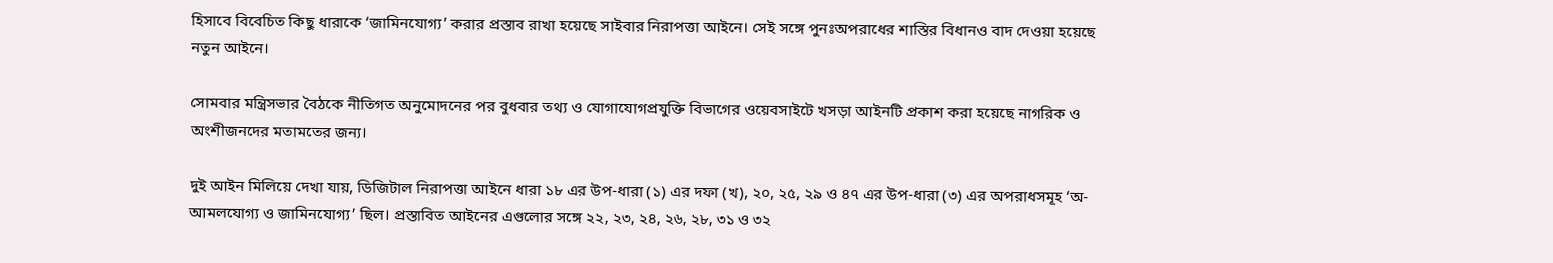হিসাবে বিবেচিত কিছু ধারাকে ‘জামিনযোগ্য’ করার প্রস্তাব রাখা হয়েছে সাইবার নিরাপত্তা আইনে। সেই সঙ্গে পুনঃঅপরাধের শাস্তির বিধানও বাদ দেওয়া হয়েছে নতুন আইনে।

সোমবার মন্ত্রিসভার বৈঠকে নীতিগত অনুমোদনের পর বুধবার তথ্য ও যোগাযোগপ্রযুক্তি বিভাগের ওয়েবসাইটে খসড়া আইনটি প্রকাশ করা হয়েছে নাগরিক ও অংশীজনদের মতামতের জন্য।

দুই আইন মিলিয়ে দেখা যায়, ডিজিটাল নিরাপত্তা আইনে ধারা ১৮ এর উপ-ধারা (১) এর দফা (খ), ২০, ২৫, ২৯ ও ৪৭ এর উপ-ধারা (৩) এর অপরাধসমূহ ‘অ-আমলযোগ্য ও জামিনযোগ্য’ ছিল। প্রস্তাবিত আইনের এগুলোর সঙ্গে ২২, ২৩, ২৪, ২৬, ২৮, ৩১ ও ৩২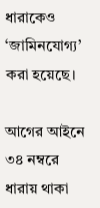ধারাকেও ‘জামিনযোগ্য’ করা হয়েছে।

আগের আইনে ৩৪ নম্বরে ধারায় থাকা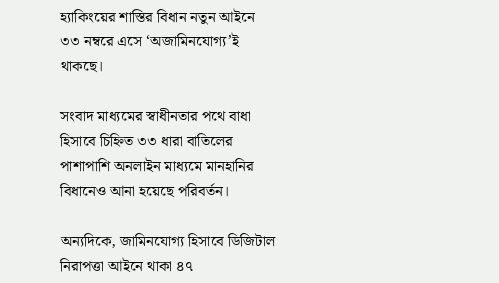হ্যাকিংয়ের শাস্তির বিধান নতুন আইনে ৩৩ নম্বরে এসে ‘অজামিনযোগ্য’ই থাকছে।

সংবাদ মাধ্যমের স্বাধীনতার পথে বাধা হিসাবে চিহ্নিত ৩৩ ধারা বাতিলের পাশাপাশি অনলাইন মাধ্যমে মানহানির বিধানেও আনা হয়েছে পরিবর্তন।

অন্যদিকে, জামিনযোগ্য হিসাবে ডিজিটাল নিরাপত্তা আইনে থাকা ৪৭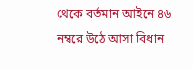থেকে বর্তমান আইনে ৪৬ নম্বরে উঠে আসা বিধান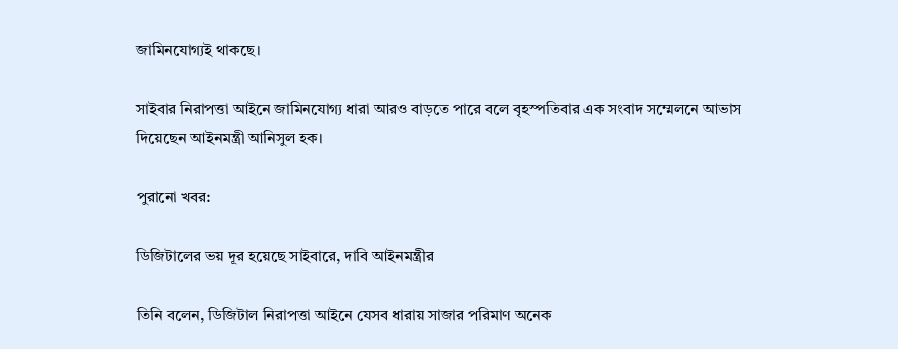জামিনযোগ্যই থাকছে।

সাইবার নিরাপত্তা আইনে জামিনযোগ্য ধারা আরও বাড়তে পারে বলে বৃহস্পতিবার এক সংবাদ সম্মেলনে আভাস দিয়েছেন আইনমন্ত্রী আনিসুল হক।

পুরানো খবর:

ডিজিটালের ভয় দূর হয়েছে সাইবারে, দাবি আইনমন্ত্রীর

তিনি বলেন, ডিজিটাল নিরাপত্তা আইনে যেসব ধারায় সাজার পরিমাণ অনেক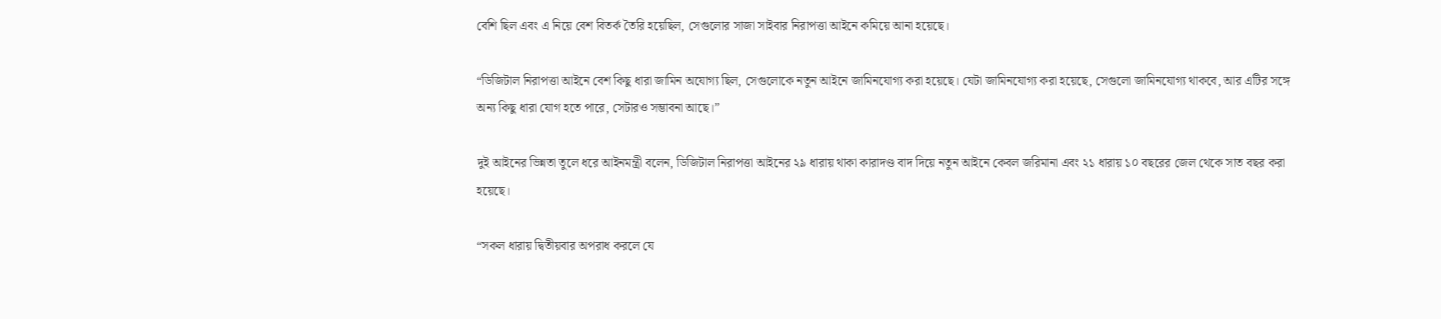বেশি ছিল এবং এ নিয়ে বেশ বিতর্ক তৈরি হয়েছিল, সেগুলোর সাজা সাইবার নিরাপত্তা আইনে কমিয়ে আনা হয়েছে।

“ডিজিটাল নিরাপত্তা আইনে বেশ কিছু ধারা জামিন অযোগ্য ছিল, সেগুলোকে নতুন আইনে জামিনযোগ্য করা হয়েছে। যেটা জামিনযোগ্য করা হয়েছে, সেগুলো জামিনযোগ্য থাকবে, আর এটির সঙ্গে অন্য কিছু ধারা যোগ হতে পারে, সেটারও সম্ভাবনা আছে।”

দুই আইনের ভিন্নতা তুলে ধরে আইনমন্ত্রী বলেন, ডিজিটাল নিরাপত্তা আইনের ২৯ ধারায় থাকা কারাদণ্ড বাদ দিয়ে নতুন আইনে কেবল জরিমানা এবং ২১ ধারায় ১০ বছরের জেল থেকে সাত বছর করা হয়েছে।

“সকল ধারায় দ্বিতীয়বার অপরাধ করলে যে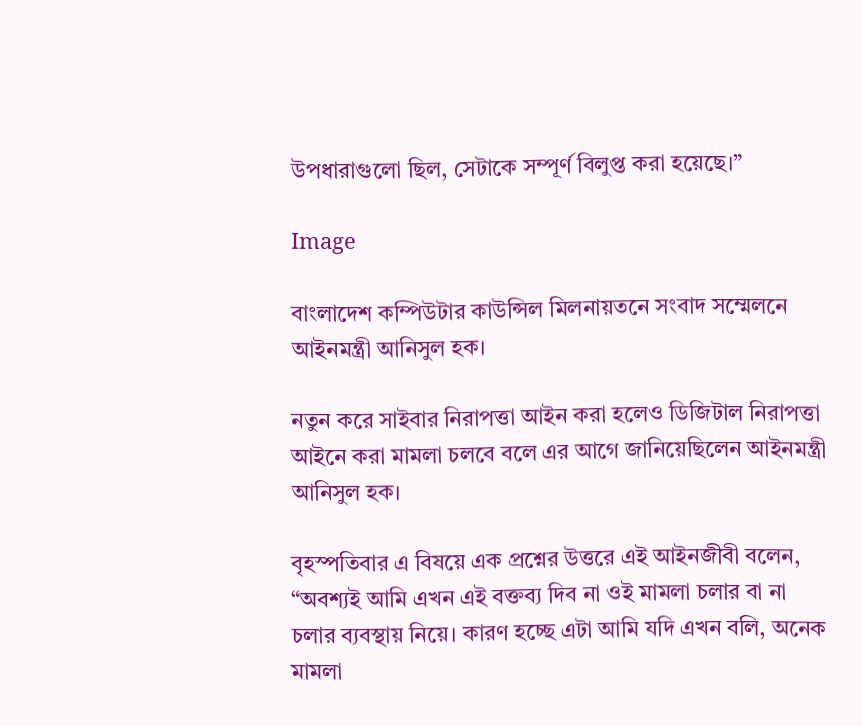উপধারাগুলো ছিল, সেটাকে সম্পূর্ণ বিলুপ্ত করা হয়েছে।”

Image

বাংলাদেশ কম্পিউটার কাউন্সিল মিলনায়তনে সংবাদ সম্মেলনে আইনমন্ত্রী আনিসুল হক।

নতুন করে সাইবার নিরাপত্তা আইন করা হলেও ডিজিটাল নিরাপত্তা আইনে করা মামলা চলবে বলে এর আগে জানিয়েছিলেন আইনমন্ত্রী আনিসুল হক।

বৃহস্পতিবার এ বিষয়ে এক প্রশ্নের উত্তরে এই আইনজীবী বলেন, “অবশ্যই আমি এখন এই বক্তব্য দিব না ওই মামলা চলার বা না চলার ব্যবস্থায় নিয়ে। কারণ হচ্ছে এটা আমি যদি এখন বলি, অনেক মামলা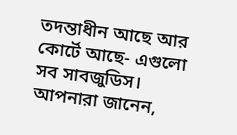তদন্তাধীন আছে আর কোর্টে আছে- এগুলো সব সাবজুডিস। আপনারা জানেন,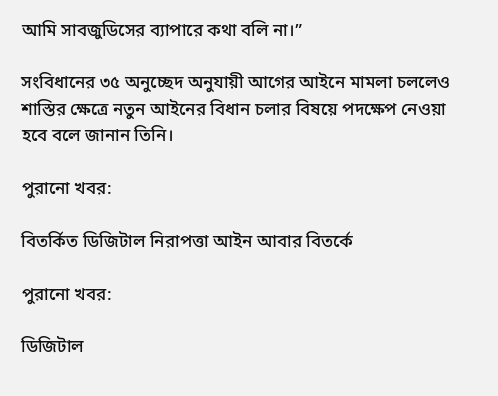আমি সাবজুডিসের ব্যাপারে কথা বলি না।”

সংবিধানের ৩৫ অনুচ্ছেদ অনুযায়ী আগের আইনে মামলা চললেও শাস্তির ক্ষেত্রে নতুন আইনের বিধান চলার বিষয়ে পদক্ষেপ নেওয়া হবে বলে জানান তিনি।

পুরানো খবর:

বিতর্কিত ডিজিটাল নিরাপত্তা আইন আবার বিতর্কে

পুরানো খবর:

ডিজিটাল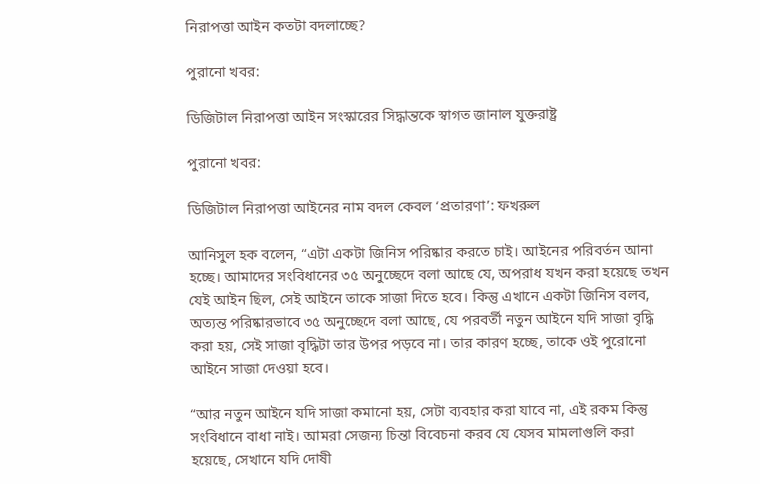নিরাপত্তা আইন কতটা বদলাচ্ছে?

পুরানো খবর:

ডিজিটাল নিরাপত্তা আইন সংস্কারের সিদ্ধান্তকে স্বাগত জানাল যুক্তরাষ্ট্র

পুরানো খবর:

ডিজিটাল নিরাপত্তা আইনের নাম বদল কেবল ‘প্রতারণা’: ফখরুল

আনিসুল হক বলেন, “এটা একটা জিনিস পরিষ্কার করতে চাই। আইনের পরিবর্তন আনা হচ্ছে। আমাদের সংবিধানের ৩৫ অনুচ্ছেদে বলা আছে যে, অপরাধ যখন করা হয়েছে তখন যেই আইন ছিল, সেই আইনে তাকে সাজা দিতে হবে। কিন্তু এখানে একটা জিনিস বলব, অত্যন্ত পরিষ্কারভাবে ৩৫ অনুচ্ছেদে বলা আছে, যে পরবর্তী নতুন আইনে যদি সাজা বৃদ্ধি করা হয়, সেই সাজা বৃদ্ধিটা তার উপর পড়বে না। তার কারণ হচ্ছে, তাকে ওই পুরোনো আইনে সাজা দেওয়া হবে।

“আর নতুন আইনে যদি সাজা কমানো হয়, সেটা ব্যবহার করা যাবে না, এই রকম কিন্তু সংবিধানে বাধা নাই। আমরা সেজন্য চিন্তা বিবেচনা করব যে যেসব মামলাগুলি করা হয়েছে, সেখানে যদি দোষী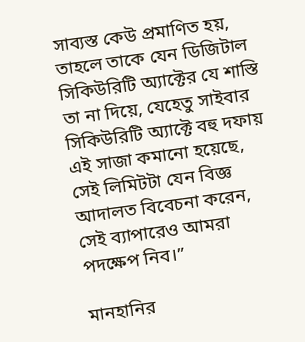সাব্যস্ত কেউ প্রমাণিত হয়, তাহলে তাকে যেন ডিজিটাল সিকিউরিটি অ্যাক্টের যে শাস্তি তা না দিয়ে, যেহেতু সাইবার সিকিউরিটি অ্যাক্টে বহু দফায় এই সাজা কমানো হয়েছে, সেই লিমিটটা যেন বিজ্ঞ আদালত বিবেচনা করেন, সেই ব্যাপারেও আমরা পদক্ষেপ নিব।”

মানহানির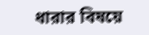ধারার বিষয়ে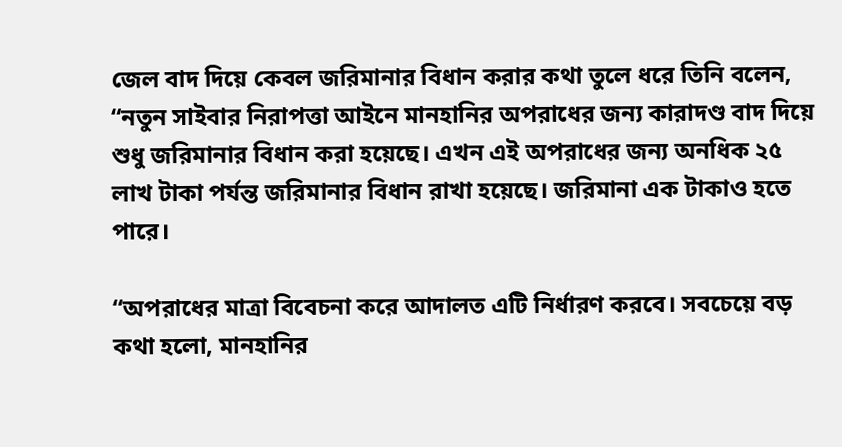জেল বাদ দিয়ে কেবল জরিমানার বিধান করার কথা তুলে ধরে তিনি বলেন, “নতুন সাইবার নিরাপত্তা আইনে মানহানির অপরাধের জন্য কারাদণ্ড বাদ দিয়ে শুধু জরিমানার বিধান করা হয়েছে। এখন এই অপরাধের জন্য অনধিক ২৫ লাখ টাকা পর্যন্ত জরিমানার বিধান রাখা হয়েছে। জরিমানা এক টাকাও হতে পারে।

“অপরাধের মাত্রা বিবেচনা করে আদালত এটি নির্ধারণ করবে। সবচেয়ে বড় কথা হলো, মানহানির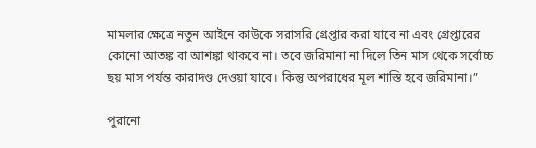মামলার ক্ষেত্রে নতুন আইনে কাউকে সরাসরি গ্রেপ্তার করা যাবে না এবং গ্রেপ্তারের কোনো আতঙ্ক বা আশঙ্কা থাকবে না। তবে জরিমানা না দিলে তিন মাস থেকে সর্বোচ্চ ছয় মাস পর্যন্ত কারাদণ্ড দেওয়া যাবে। কিন্তু অপরাধের মূল শাস্তি হবে জরিমানা।”

পুরানো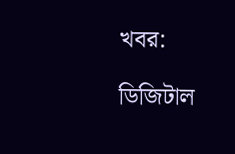খবর:

ডিজিটাল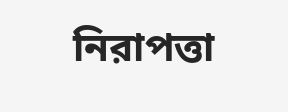নিরাপত্তা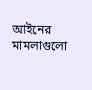আইনের মামলাগুলো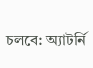চলবে: অ্যাটর্নি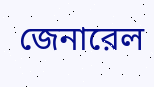জেনারেল